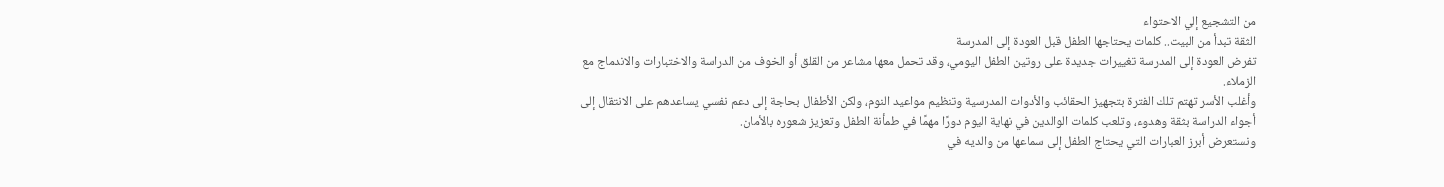من التشجيع إلي الاحتواء
الثقة تبدأ من البيت.. كلمات يحتاجها الطفل قبل العودة إلى المدرسة
تفرض العودة إلى المدرسة تغييرات جديدة على روتين الطفل اليومي، وقد تحمل معها مشاعر من القلق أو الخوف من الدراسة والاختبارات والاندماج مع الزملاء.
وأغلب الأسر تهتم تلك الفترة بتجهيز الحقائب والأدوات المدرسية وتنظيم مواعيد النوم، ولكن الأطفال بحاجة إلى دعم نفسي يساعدهم على الانتقال إلى أجواء الدراسة بثقة وهدوء، وتلعب كلمات الوالدين في نهاية اليوم دورًا مهمًا في طمأنة الطفل وتعزيز شعوره بالأمان.
ونستعرض أبرز العبارات التي يحتاج الطفل إلى سماعها من والديه في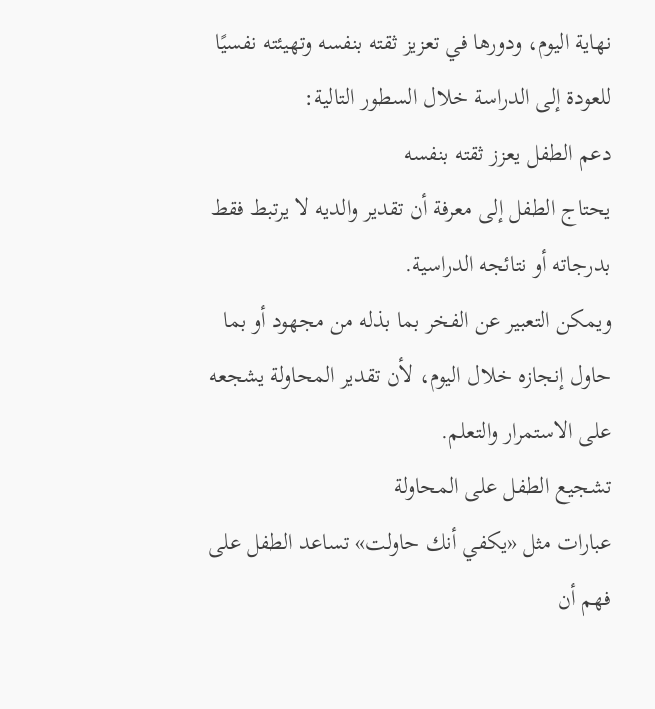نهاية اليوم، ودورها في تعزيز ثقته بنفسه وتهيئته نفسيًا للعودة إلى الدراسة خلال السطور التالية:
دعم الطفل يعزز ثقته بنفسه
يحتاج الطفل إلى معرفة أن تقدير والديه لا يرتبط فقط بدرجاته أو نتائجه الدراسية.
ويمكن التعبير عن الفخر بما بذله من مجهود أو بما حاول إنجازه خلال اليوم، لأن تقدير المحاولة يشجعه على الاستمرار والتعلم.
تشجيع الطفل على المحاولة
عبارات مثل «يكفي أنك حاولت» تساعد الطفل على فهم أن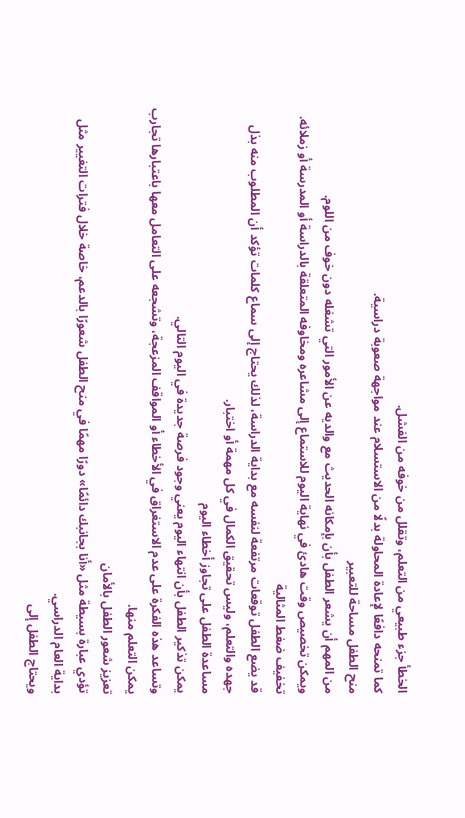الخطأ جزء طبيعي من التعلم، وتقلل من خوفه من الفشل.
كما تمنحه دافعًا لإعادة المحاولة بدلًا من الاستسلام عند مواجهة صعوبة دراسية.
منح الطفل مساحة للتعبير
من المهم أن يشعر الطفل بأن بإمكانه الحديث مع والديه عن الأمور التي تشغله دون خوف من اللوم.
ويمكن تخصيص وقت هادئ في نهاية اليوم للاستماع إلى مشاعره ومخاوفه المتعلقة بالدراسة أو المدرسة أو زملائه.
تخفيف ضغط المثالية
قد يضع الطفل توقعات مرتفعة لنفسه مع بداية الدراسة، لذلك يحتاج إلى سماع كلمات تؤكد أن المطلوب منه بذل جهده والتعلم، وليس تحقيق الكمال في كل مهمة أو اختبار.
مساعدة الطفل على تجاوز أخطاء اليوم
يمكن تذكير الطفل بأن انتهاء اليوم يعني وجود فرصة جديدة في اليوم التالي.
وتساعد هذه الفكرة على عدم الاستغراق في الأخطاء أو المواقف المزعجة، وتشجعه على التعامل معها باعتبارها تجارب يمكن التعلم منها.
تعزيز شعور الطفل بالأمان
تؤدي عبارة بسيطة مثل «أنا بجانبك دائمًا» دورًا مهمًا في منح الطفل شعورًا بالدعم، خاصة خلال فترات التغيير مثل بداية العام الدراسي.
ويحتاج الطفل إلى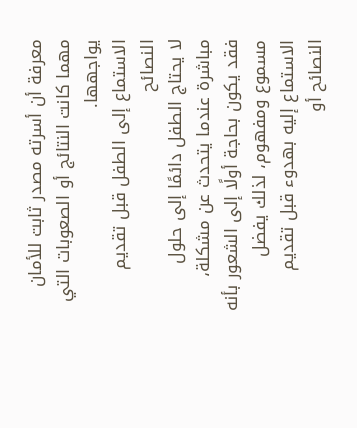معرفة أن أسرته مصدر ثابت للأمان مهما كانت النتائج أو الصعوبات التي يواجهها.
الاستماع إلى الطفل قبل تقديم النصائح
لا يحتاج الطفل دائمًا إلى حلول مباشرة عندما يتحدث عن مشكلة، فقد يكون بحاجة أولًا إلى الشعور بأنه مسموع ومفهوم، لذلك يفضل الاستماع إليه بهدوء قبل تقديم النصائح أو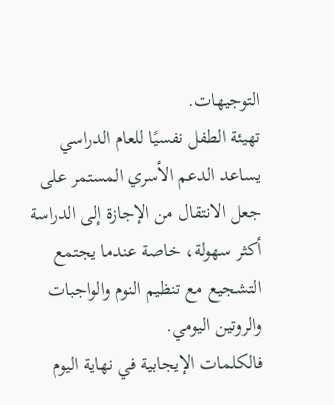التوجيهات.
تهيئة الطفل نفسيًا للعام الدراسي
يساعد الدعم الأسري المستمر على جعل الانتقال من الإجازة إلى الدراسة أكثر سهولة، خاصة عندما يجتمع التشجيع مع تنظيم النوم والواجبات والروتين اليومي.
فالكلمات الإيجابية في نهاية اليوم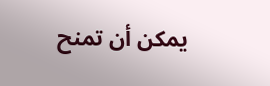يمكن أن تمنح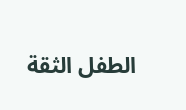الطفل الثقة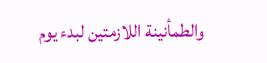والطمأنينة اللازمتين لبدء يوم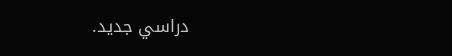دراسي جديد.